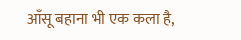आँसू बहाना भी एक कला है,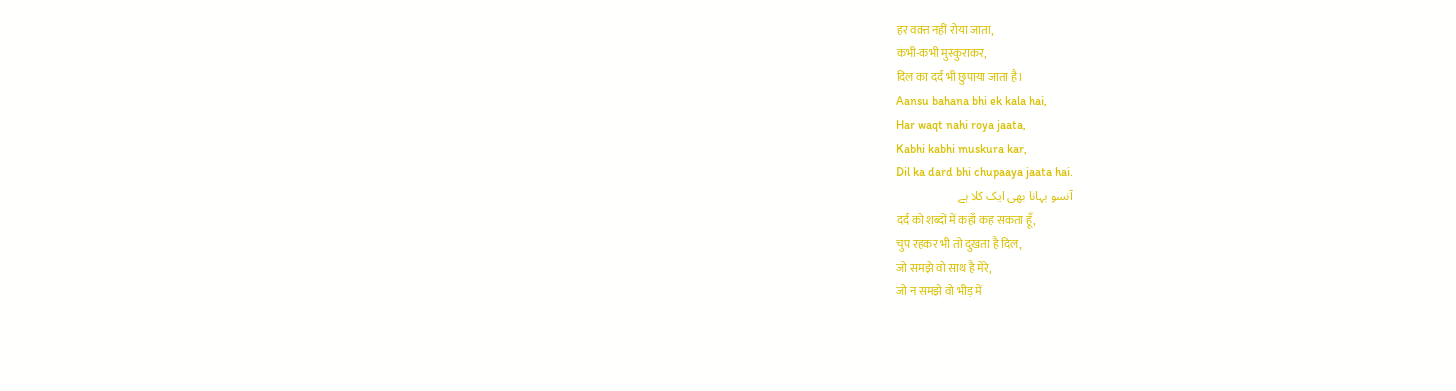हर वक़्त नहीं रोया जाता,
कभी-कभी मुस्कुराकर,
दिल का दर्द भी छुपाया जाता है।
Aansu bahana bhi ek kala hai,
Har waqt nahi roya jaata,
Kabhi kabhi muskura kar,
Dil ka dard bhi chupaaya jaata hai.
آنسو بہانا بھی ایک کلا ہے
दर्द को शब्दों में कहाँ कह सकता हूँ,
चुप रहकर भी तो दुखता है दिल,
जो समझे वो साथ है मेरे,
जो न समझे वो भीड़ में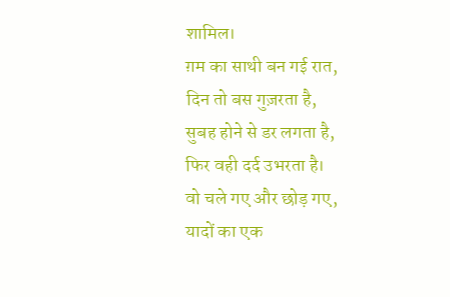शामिल।
ग़म का साथी बन गई रात,
दिन तो बस गुज़रता है,
सुबह होने से डर लगता है,
फिर वही दर्द उभरता है।
वो चले गए और छोड़ गए,
यादों का एक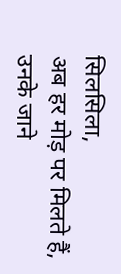सिलसिला,
अब हर मोड़ पर मिलते हैं,
उनके जाने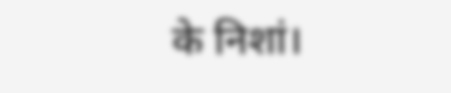के निशां।